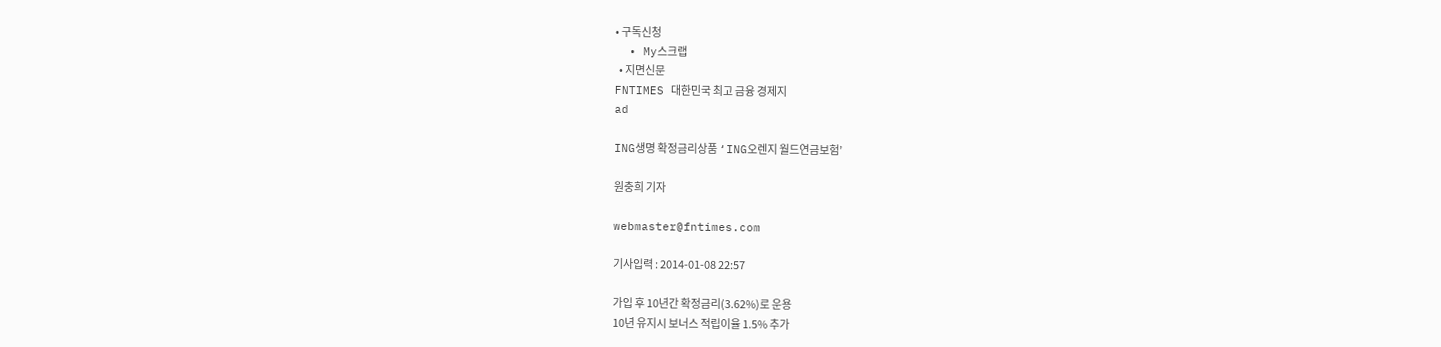• 구독신청
  • My스크랩
  • 지면신문
FNTIMES 대한민국 최고 금융 경제지
ad

ING생명 확정금리상품 ‘ING오렌지 월드연금보험’

원충희 기자

webmaster@fntimes.com

기사입력 : 2014-01-08 22:57

가입 후 10년간 확정금리(3.62%)로 운용
10년 유지시 보너스 적립이율 1.5% 추가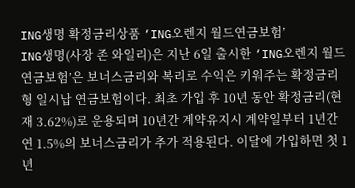ING생명 확정금리상품 ‘ING오렌지 월드연금보험’
ING생명(사장 존 와일리)은 지난 6일 출시한 ‘ING오렌지 월드연금보험’은 보너스금리와 복리로 수익은 키워주는 확정금리형 일시납 연금보험이다. 최초 가입 후 10년 동안 확정금리(현재 3.62%)로 운용되며 10년간 계약유지시 계약일부터 1년간 연 1.5%의 보너스금리가 추가 적용된다. 이달에 가입하면 첫 1년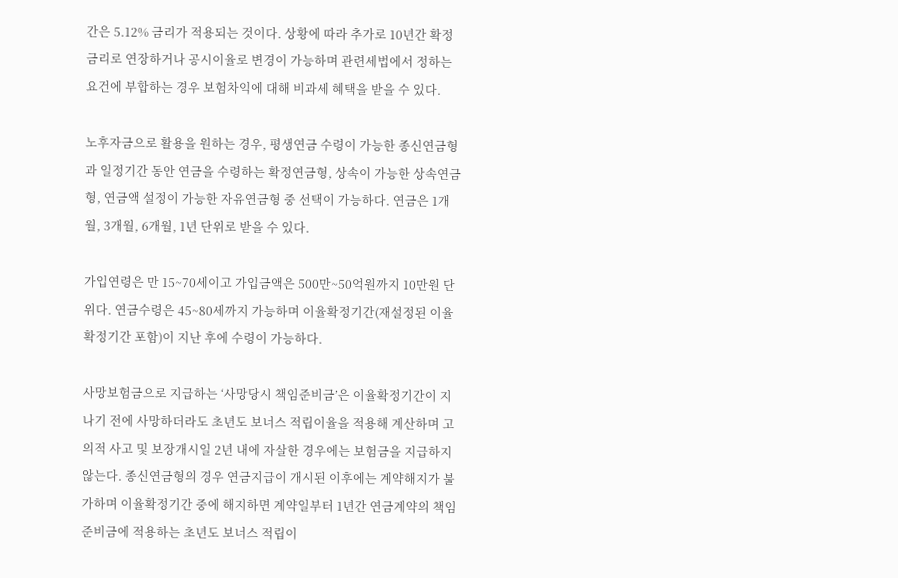간은 5.12% 금리가 적용되는 것이다. 상황에 따라 추가로 10년간 확정금리로 연장하거나 공시이율로 변경이 가능하며 관련세법에서 정하는 요건에 부합하는 경우 보험차익에 대해 비과세 혜택을 받을 수 있다.

노후자금으로 활용을 원하는 경우, 평생연금 수령이 가능한 종신연금형과 일정기간 동안 연금을 수령하는 확정연금형, 상속이 가능한 상속연금형, 연금액 설정이 가능한 자유연금형 중 선택이 가능하다. 연금은 1개월, 3개월, 6개월, 1년 단위로 받을 수 있다.

가입연령은 만 15~70세이고 가입금액은 500만~50억원까지 10만원 단위다. 연금수령은 45~80세까지 가능하며 이율확정기간(재설정된 이율확정기간 포함)이 지난 후에 수령이 가능하다.

사망보험금으로 지급하는 ‘사망당시 책임준비금’은 이율확정기간이 지나기 전에 사망하더라도 초년도 보너스 적립이율을 적용해 계산하며 고의적 사고 및 보장개시일 2년 내에 자살한 경우에는 보험금을 지급하지 않는다. 종신연금형의 경우 연금지급이 개시된 이후에는 계약해지가 불가하며 이율확정기간 중에 해지하면 계약일부터 1년간 연금계약의 책임준비금에 적용하는 초년도 보너스 적립이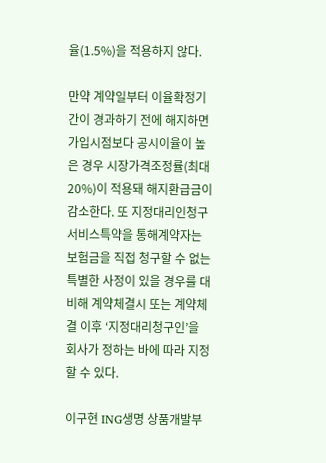율(1.5%)을 적용하지 않다.

만약 계약일부터 이율확정기간이 경과하기 전에 해지하면 가입시점보다 공시이율이 높은 경우 시장가격조정률(최대 20%)이 적용돼 해지환급금이 감소한다. 또 지정대리인청구서비스특약을 통해계약자는 보험금을 직접 청구할 수 없는 특별한 사정이 있을 경우를 대비해 계약체결시 또는 계약체결 이후 ‘지정대리청구인’을 회사가 정하는 바에 따라 지정할 수 있다.

이구현 ING생명 상품개발부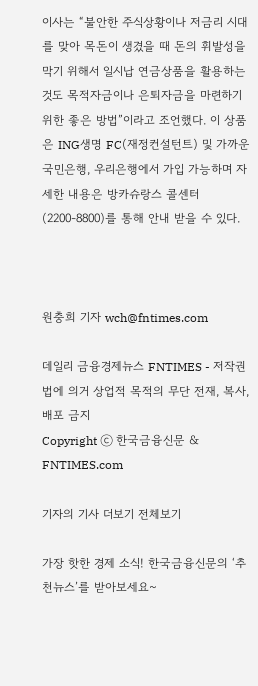이사는 “불안한 주식상황이나 저금리 시대를 맞아 목돈이 생겼을 때 돈의 휘발성을 막기 위해서 일시납 연금상품을 활용하는 것도 목적자금이나 은퇴자금을 마련하기 위한 좋은 방법”이라고 조언했다. 이 상품은 ING생명 FC(재정컨설턴트) 및 가까운 국민은행, 우리은행에서 가입 가능하며 자세한 내용은 방카슈랑스 콜센터(2200-8800)를 통해 안내 받을 수 있다.



원충희 기자 wch@fntimes.com

데일리 금융경제뉴스 FNTIMES - 저작권법에 의거 상업적 목적의 무단 전재, 복사, 배포 금지
Copyright ⓒ 한국금융신문 & FNTIMES.com

기자의 기사 더보기 전체보기

가장 핫한 경제 소식! 한국금융신문의 ‘추천뉴스’를 받아보세요~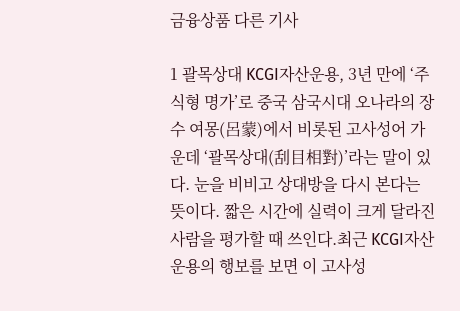금융상품 다른 기사

1 괄목상대 KCGI자산운용, 3년 만에 ‘주식형 명가’로 중국 삼국시대 오나라의 장수 여몽(呂蒙)에서 비롯된 고사성어 가운데 ‘괄목상대(刮目相對)’라는 말이 있다. 눈을 비비고 상대방을 다시 본다는 뜻이다. 짧은 시간에 실력이 크게 달라진 사람을 평가할 때 쓰인다.최근 KCGI자산운용의 행보를 보면 이 고사성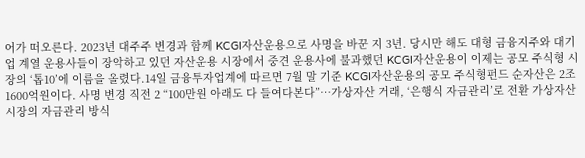어가 떠오른다. 2023년 대주주 변경과 함께 KCGI자산운용으로 사명을 바꾼 지 3년. 당시만 해도 대형 금융지주와 대기업 계열 운용사들이 장악하고 있던 자산운용 시장에서 중견 운용사에 불과했던 KCGI자산운용이 이제는 공모 주식형 시장의 ‘톱10’에 이름을 올렸다.14일 금융투자업계에 따르면 7월 말 기준 KCGI자산운용의 공모 주식형펀드 순자산은 2조1600억원이다. 사명 변경 직전 2 “100만원 아래도 다 들여다본다”…가상자산 거래, ‘은행식 자금관리’로 전환 가상자산 시장의 자금관리 방식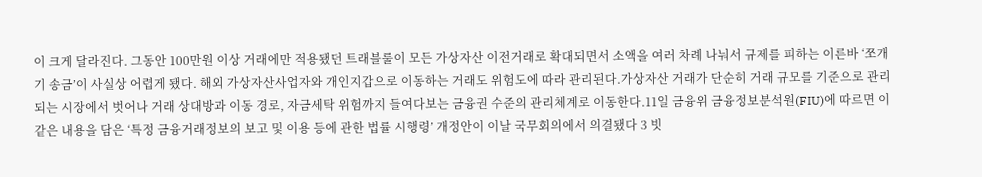이 크게 달라진다. 그동안 100만원 이상 거래에만 적용됐던 트래블룰이 모든 가상자산 이전거래로 확대되면서 소액을 여러 차례 나눠서 규제를 피하는 이른바 ‘쪼개기 송금’이 사실상 어렵게 됐다. 해외 가상자산사업자와 개인지갑으로 이동하는 거래도 위험도에 따라 관리된다.가상자산 거래가 단순히 거래 규모를 기준으로 관리되는 시장에서 벗어나 거래 상대방과 이동 경로, 자금세탁 위험까지 들여다보는 금융권 수준의 관리체계로 이동한다.11일 금융위 금융정보분석원(FIU)에 따르면 이 같은 내용을 담은 ‘특정 금융거래정보의 보고 및 이용 등에 관한 법률 시행령’ 개정안이 이날 국무회의에서 의결됐다 3 빗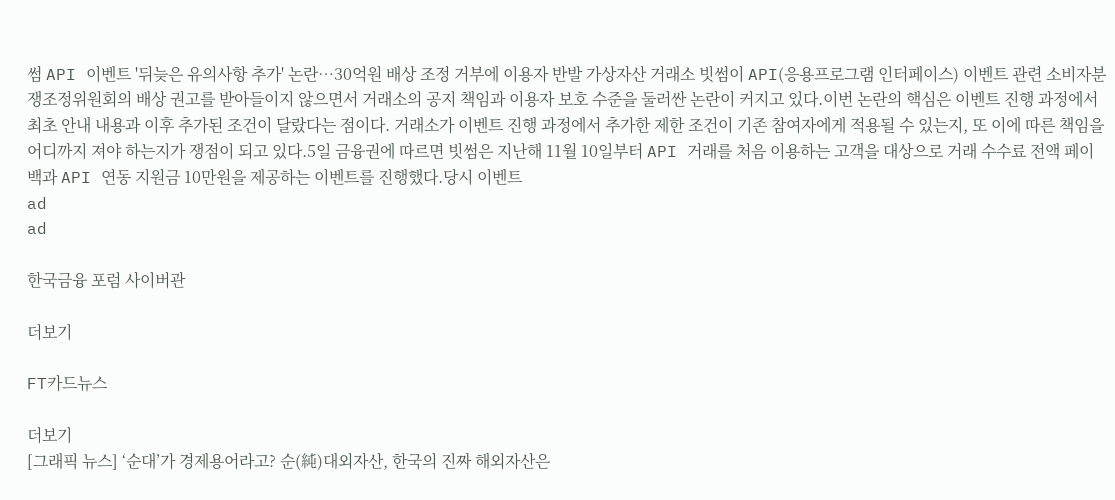썸 API 이벤트 '뒤늦은 유의사항 추가' 논란…30억원 배상 조정 거부에 이용자 반발 가상자산 거래소 빗썸이 API(응용프로그램 인터페이스) 이벤트 관련 소비자분쟁조정위원회의 배상 권고를 받아들이지 않으면서 거래소의 공지 책임과 이용자 보호 수준을 둘러싼 논란이 커지고 있다.이번 논란의 핵심은 이벤트 진행 과정에서 최초 안내 내용과 이후 추가된 조건이 달랐다는 점이다. 거래소가 이벤트 진행 과정에서 추가한 제한 조건이 기존 참여자에게 적용될 수 있는지, 또 이에 따른 책임을 어디까지 져야 하는지가 쟁점이 되고 있다.5일 금융권에 따르면 빗썸은 지난해 11월 10일부터 API 거래를 처음 이용하는 고객을 대상으로 거래 수수료 전액 페이백과 API 연동 지원금 10만원을 제공하는 이벤트를 진행했다.당시 이벤트
ad
ad

한국금융 포럼 사이버관

더보기

FT카드뉴스

더보기
[그래픽 뉴스] ‘순대’가 경제용어라고? 순(純)대외자산, 한국의 진짜 해외자산은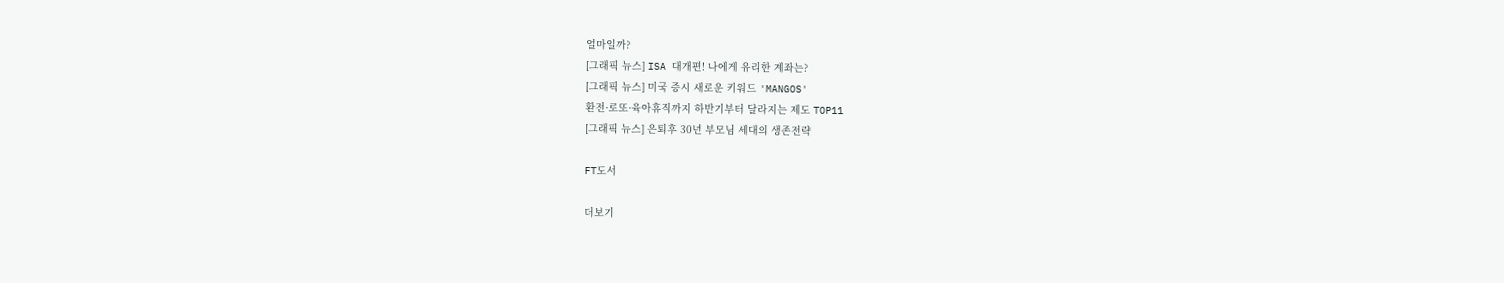얼마일까?
[그래픽 뉴스] ISA 대개편! 나에게 유리한 계좌는?
[그래픽 뉴스] 미국 증시 새로운 키워드 'MANGOS'
환전·로또·육아휴직까지 하반기부터 달라지는 제도 TOP11
[그래픽 뉴스] 은퇴후 30년 부모님 세대의 생존전략

FT도서

더보기